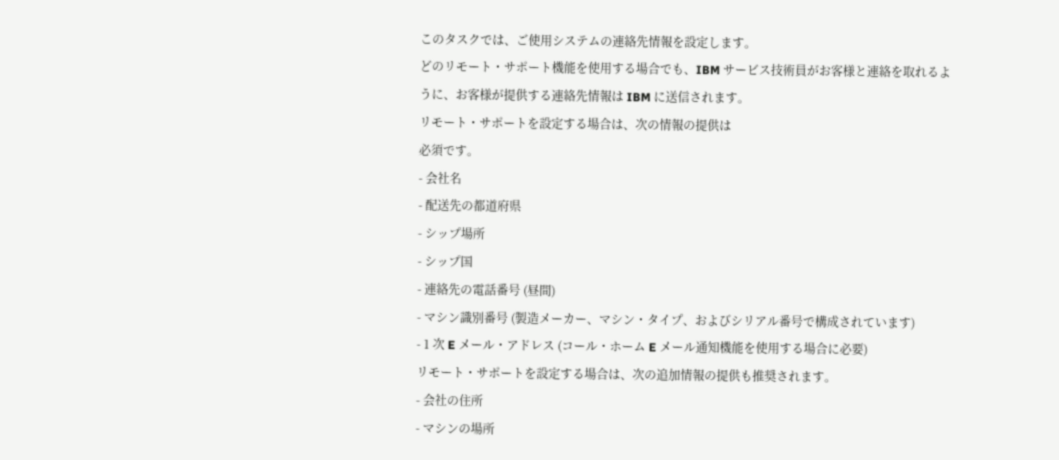このタスクでは、ご使用システムの連絡先情報を設定します。
どのリモート・サポート機能を使用する場合でも、IBM サービス技術員がお客様と連絡を取れるように、お客様が提供する連絡先情報は IBM に送信されます。
リモート・サポートを設定する場合は、次の情報の提供は
必須です。
- 会社名
- 配送先の都道府県
- シップ場所
- シップ国
- 連絡先の電話番号 (昼間)
- マシン識別番号 (製造メーカー、マシン・タイプ、およびシリアル番号で構成されています)
- 1 次 E メール・アドレス (コール・ホーム E メール通知機能を使用する場合に必要)
リモート・サポートを設定する場合は、次の追加情報の提供も推奨されます。
- 会社の住所
- マシンの場所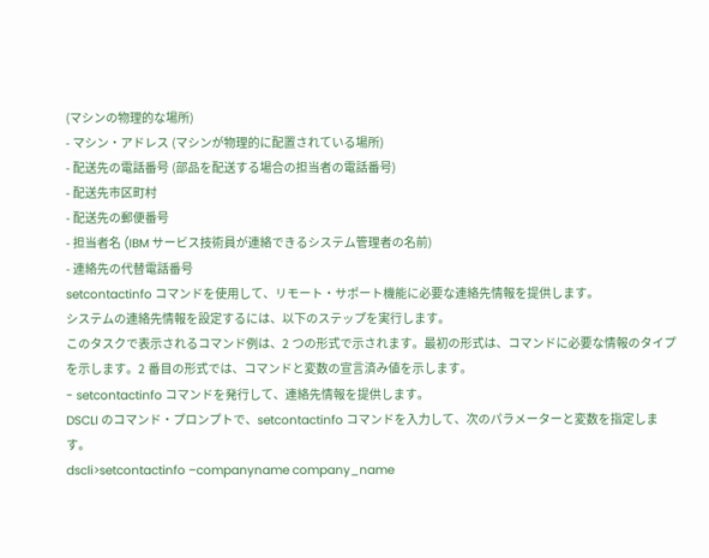(マシンの物理的な場所)
- マシン・アドレス (マシンが物理的に配置されている場所)
- 配送先の電話番号 (部品を配送する場合の担当者の電話番号)
- 配送先市区町村
- 配送先の郵便番号
- 担当者名 (IBM サービス技術員が連絡できるシステム管理者の名前)
- 連絡先の代替電話番号
setcontactinfo コマンドを使用して、リモート・サポート機能に必要な連絡先情報を提供します。
システムの連絡先情報を設定するには、以下のステップを実行します。
このタスクで表示されるコマンド例は、2 つの形式で示されます。最初の形式は、コマンドに必要な情報のタイプを示します。2 番目の形式では、コマンドと変数の宣言済み値を示します。
- setcontactinfo コマンドを発行して、連絡先情報を提供します。
DSCLI のコマンド・プロンプトで、setcontactinfo コマンドを入力して、次のパラメーターと変数を指定します。
dscli>setcontactinfo –companyname company_name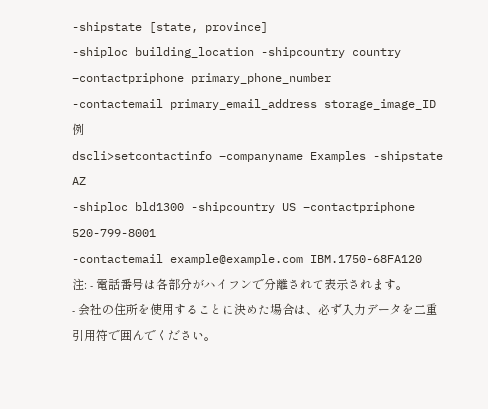-shipstate [state, province]
-shiploc building_location -shipcountry country
–contactpriphone primary_phone_number
-contactemail primary_email_address storage_image_ID
例
dscli>setcontactinfo –companyname Examples -shipstate AZ
-shiploc bld1300 -shipcountry US –contactpriphone 520-799-8001
-contactemail example@example.com IBM.1750-68FA120
注: - 電話番号は各部分がハイフンで分離されて表示されます。
- 会社の住所を使用することに決めた場合は、必ず入力データを二重引用符で囲んでください。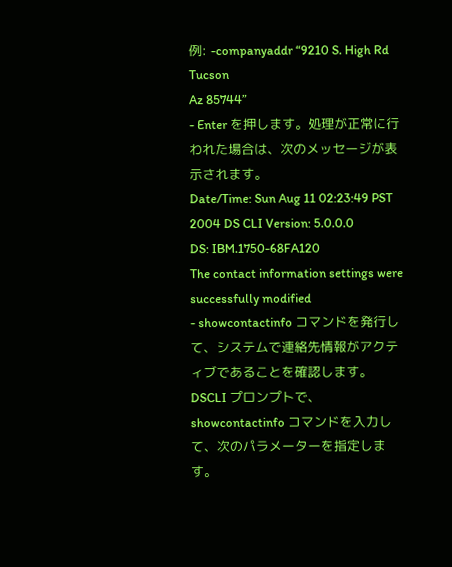例: -companyaddr “9210 S. High Rd Tucson
Az 85744”
- Enter を押します。処理が正常に行われた場合は、次のメッセージが表示されます。
Date/Time: Sun Aug 11 02:23:49 PST 2004 DS CLI Version: 5.0.0.0
DS: IBM.1750-68FA120
The contact information settings were successfully modified
- showcontactinfo コマンドを発行して、システムで連絡先情報がアクティブであることを確認します。
DSCLI プロンプトで、showcontactinfo コマンドを入力して、次のパラメーターを指定します。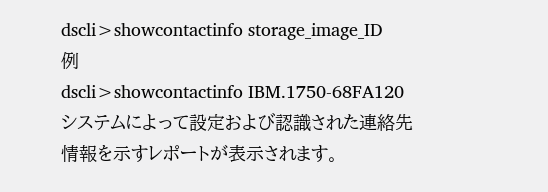dscli>showcontactinfo storage_image_ID
例
dscli>showcontactinfo IBM.1750-68FA120
システムによって設定および認識された連絡先情報を示すレポートが表示されます。